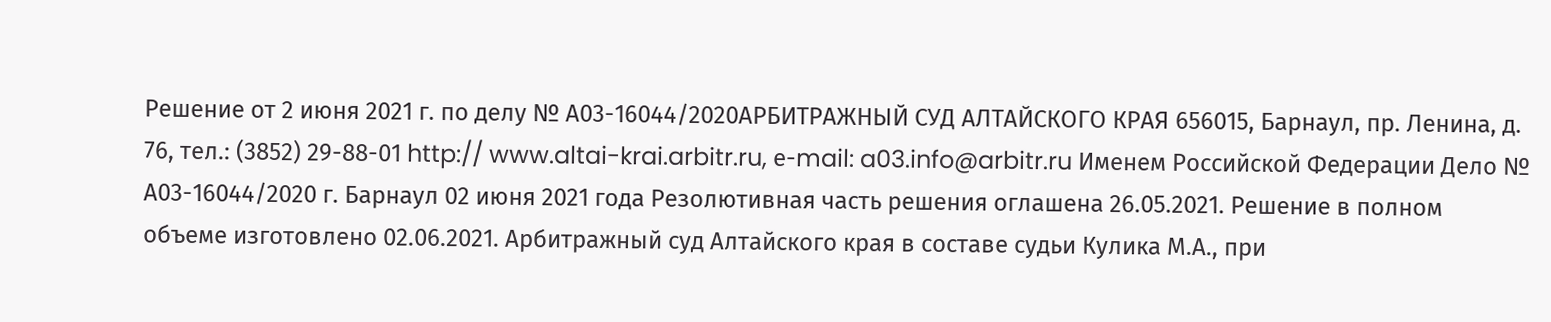Решение от 2 июня 2021 г. по делу № А03-16044/2020АРБИТРАЖНЫЙ СУД АЛТАЙСКОГО КРАЯ 656015, Барнаул, пр. Ленина, д. 76, тел.: (3852) 29-88-01 http:// www.altai-krai.arbitr.ru, е-mail: a03.info@arbitr.ru Именем Российской Федерации Дело № А03-16044/2020 г. Барнаул 02 июня 2021 года Резолютивная часть решения оглашена 26.05.2021. Решение в полном объеме изготовлено 02.06.2021. Арбитражный суд Алтайского края в составе судьи Кулика М.А., при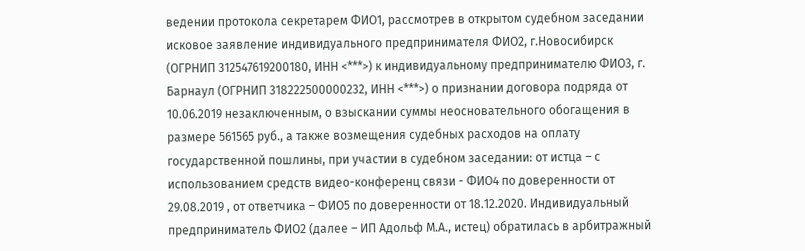ведении протокола секретарем ФИО1, рассмотрев в открытом судебном заседании исковое заявление индивидуального предпринимателя ФИО2, г.Новосибирск (ОГРНИП 312547619200180, ИНН <***>) к индивидуальному предпринимателю ФИО3, г. Барнаул (ОГРНИП 318222500000232, ИНН <***>) о признании договора подряда от 10.06.2019 незаключенным, о взыскании суммы неосновательного обогащения в размере 561565 руб., а также возмещения судебных расходов на оплату государственной пошлины, при участии в судебном заседании: от истца – с использованием средств видео-конференц связи - ФИО4 по доверенности от 29.08.2019 , от ответчика – ФИО5 по доверенности от 18.12.2020. Индивидуальный предприниматель ФИО2 (далее – ИП Адольф М.А., истец) обратилась в арбитражный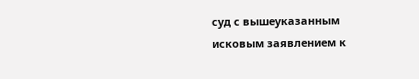суд с вышеуказанным исковым заявлением к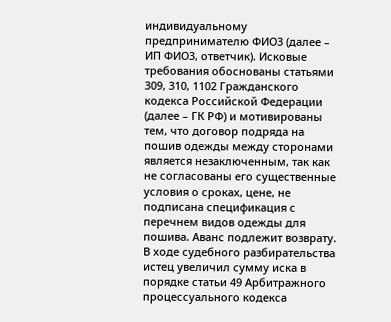индивидуальному предпринимателю ФИО3 (далее – ИП ФИО3, ответчик). Исковые требования обоснованы статьями 309, 310, 1102 Гражданского кодекса Российской Федерации (далее – ГК РФ) и мотивированы тем, что договор подряда на пошив одежды между сторонами является незаключенным, так как не согласованы его существенные условия о сроках, цене, не подписана спецификация с перечнем видов одежды для пошива. Аванс подлежит возврату. В ходе судебного разбирательства истец увеличил сумму иска в порядке статьи 49 Арбитражного процессуального кодекса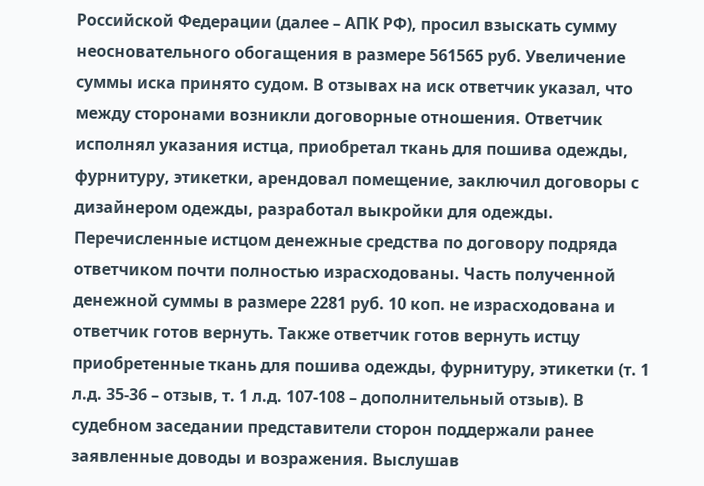Российской Федерации (далее – АПК РФ), просил взыскать сумму неосновательного обогащения в размере 561565 руб. Увеличение суммы иска принято судом. В отзывах на иск ответчик указал, что между сторонами возникли договорные отношения. Ответчик исполнял указания истца, приобретал ткань для пошива одежды, фурнитуру, этикетки, арендовал помещение, заключил договоры с дизайнером одежды, разработал выкройки для одежды. Перечисленные истцом денежные средства по договору подряда ответчиком почти полностью израсходованы. Часть полученной денежной суммы в размере 2281 руб. 10 коп. не израсходована и ответчик готов вернуть. Также ответчик готов вернуть истцу приобретенные ткань для пошива одежды, фурнитуру, этикетки (т. 1 л.д. 35-36 – отзыв, т. 1 л.д. 107-108 – дополнительный отзыв). В судебном заседании представители сторон поддержали ранее заявленные доводы и возражения. Выслушав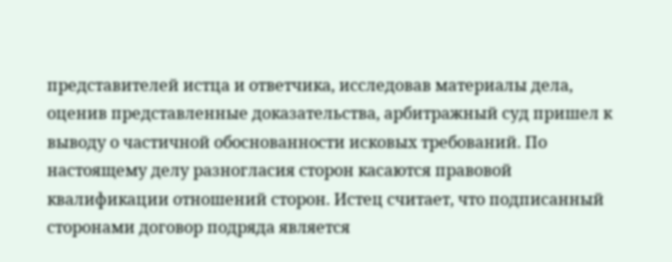представителей истца и ответчика, исследовав материалы дела, оценив представленные доказательства, арбитражный суд пришел к выводу о частичной обоснованности исковых требований. По настоящему делу разногласия сторон касаются правовой квалификации отношений сторон. Истец считает, что подписанный сторонами договор подряда является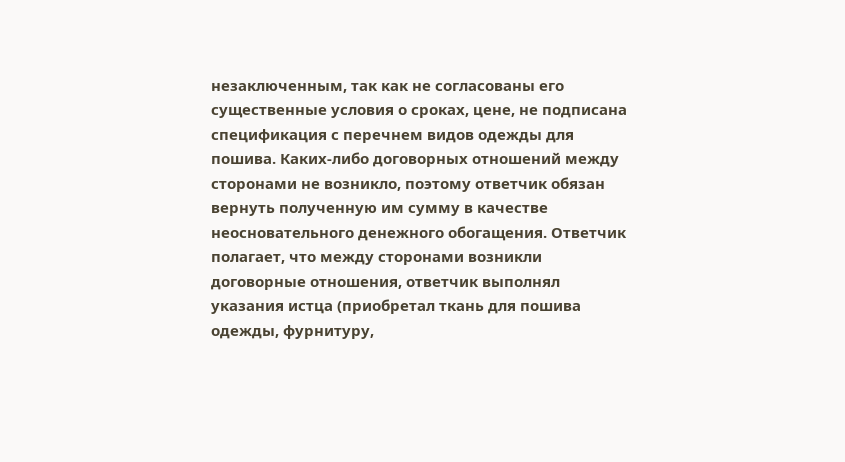незаключенным, так как не согласованы его существенные условия о сроках, цене, не подписана спецификация с перечнем видов одежды для пошива. Каких-либо договорных отношений между сторонами не возникло, поэтому ответчик обязан вернуть полученную им сумму в качестве неосновательного денежного обогащения. Ответчик полагает, что между сторонами возникли договорные отношения, ответчик выполнял указания истца (приобретал ткань для пошива одежды, фурнитуру,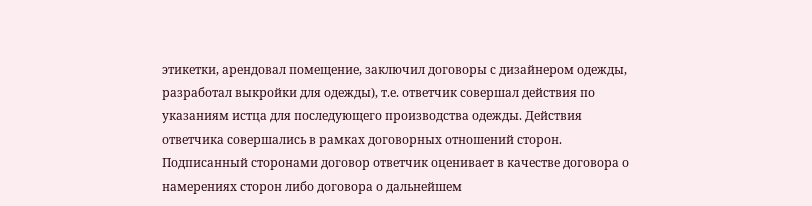этикетки, арендовал помещение, заключил договоры с дизайнером одежды, разработал выкройки для одежды), т.е. ответчик совершал действия по указаниям истца для последующего производства одежды. Действия ответчика совершались в рамках договорных отношений сторон. Подписанный сторонами договор ответчик оценивает в качестве договора о намерениях сторон либо договора о дальнейшем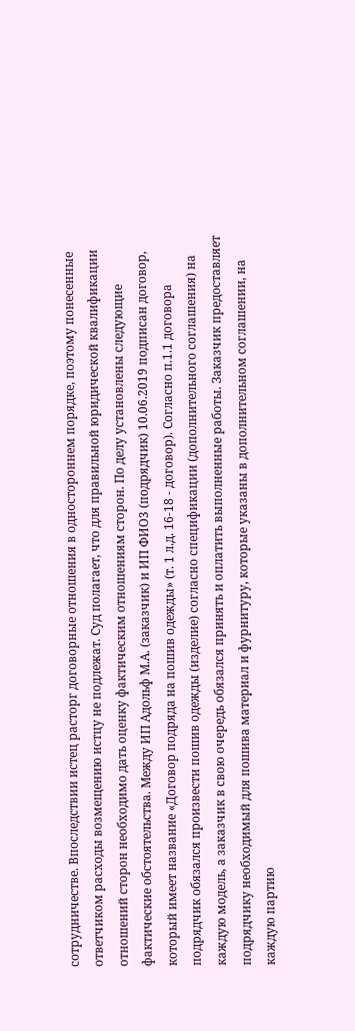сотрудничестве. Впоследствии истец расторг договорные отношения в одностороннем порядке, поэтому понесенные ответчиком расходы возмещению истцу не подлежат. Суд полагает, что для правильной юридической квалификации отношений сторон необходимо дать оценку фактическим отношениям сторон. По делу установлены следующие фактические обстоятельства. Между ИП Адольф М.А. (заказчик) и ИП ФИО3 (подрядчик) 10.06.2019 подписан договор, который имеет название «Договор подряда на пошив одежды» (т. 1 л.д. 16-18 - договор). Согласно п.1.1 договора подрядчик обязался произвести пошив одежды (изделие) согласно спецификации (дополнительного соглашения) на каждую модель, а заказчик в свою очередь обязался принять и оплатить выполненные работы. Заказчик предоставляет подрядчику необходимый для пошива материал и фурнитуру, которые указаны в дополнительном соглашении, на каждую партию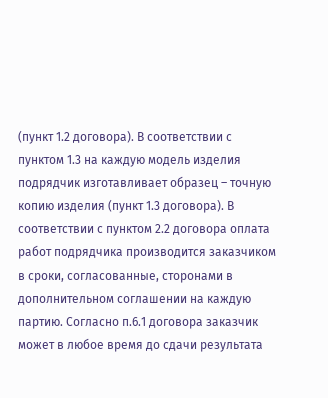(пункт 1.2 договора). В соответствии с пунктом 1.3 на каждую модель изделия подрядчик изготавливает образец – точную копию изделия (пункт 1.3 договора). В соответствии с пунктом 2.2 договора оплата работ подрядчика производится заказчиком в сроки, согласованные, сторонами в дополнительном соглашении на каждую партию. Согласно п.6.1 договора заказчик может в любое время до сдачи результата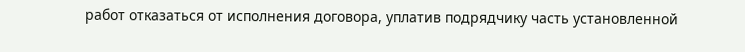работ отказаться от исполнения договора, уплатив подрядчику часть установленной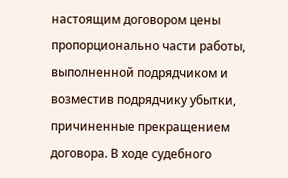настоящим договором цены пропорционально части работы, выполненной подрядчиком и возместив подрядчику убытки, причиненные прекращением договора. В ходе судебного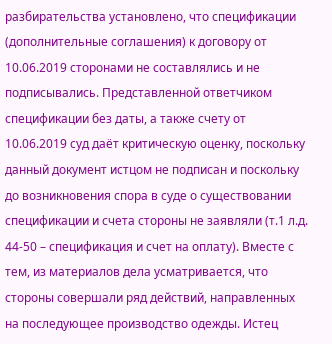разбирательства установлено, что спецификации (дополнительные соглашения) к договору от 10.06.2019 сторонами не составлялись и не подписывались. Представленной ответчиком спецификации без даты, а также счету от 10.06.2019 суд даёт критическую оценку, поскольку данный документ истцом не подписан и поскольку до возникновения спора в суде о существовании спецификации и счета стороны не заявляли (т.1 л.д. 44-50 – спецификация и счет на оплату). Вместе с тем, из материалов дела усматривается, что стороны совершали ряд действий, направленных на последующее производство одежды. Истец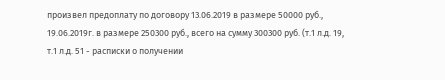произвел предоплату по договору 13.06.2019 в размере 50000 руб., 19.06.2019г. в размере 250300 руб., всего на сумму 300300 руб. (т.1 л.д. 19, т.1 л.д. 51 - расписки о получении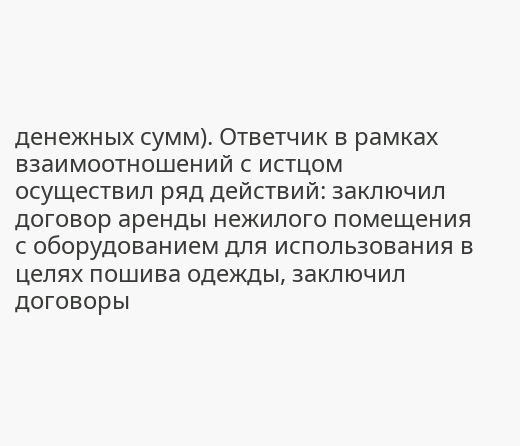денежных сумм). Ответчик в рамках взаимоотношений с истцом осуществил ряд действий: заключил договор аренды нежилого помещения с оборудованием для использования в целях пошива одежды, заключил договоры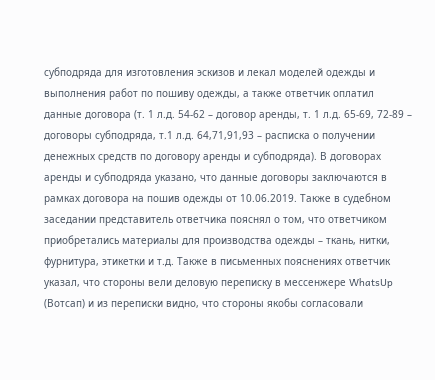субподряда для изготовления эскизов и лекал моделей одежды и выполнения работ по пошиву одежды, а также ответчик оплатил данные договора (т. 1 л.д. 54-62 – договор аренды, т. 1 л.д. 65-69, 72-89 – договоры субподряда, т.1 л.д. 64,71,91,93 – расписка о получении денежных средств по договору аренды и субподряда). В договорах аренды и субподряда указано, что данные договоры заключаются в рамках договора на пошив одежды от 10.06.2019. Также в судебном заседании представитель ответчика пояснял о том, что ответчиком приобретались материалы для производства одежды – ткань, нитки, фурнитура, этикетки и т.д. Также в письменных пояснениях ответчик указал, что стороны вели деловую переписку в мессенжере WhatsUp (Вотсап) и из переписки видно, что стороны якобы согласовали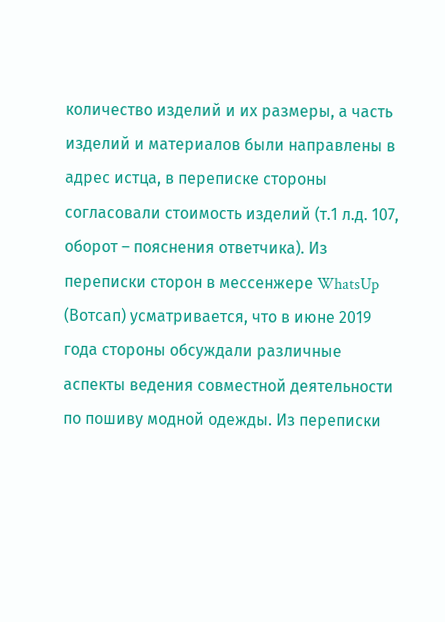количество изделий и их размеры, а часть изделий и материалов были направлены в адрес истца, в переписке стороны согласовали стоимость изделий (т.1 л.д. 107, оборот – пояснения ответчика). Из переписки сторон в мессенжере WhatsUp (Вотсап) усматривается, что в июне 2019 года стороны обсуждали различные аспекты ведения совместной деятельности по пошиву модной одежды. Из переписки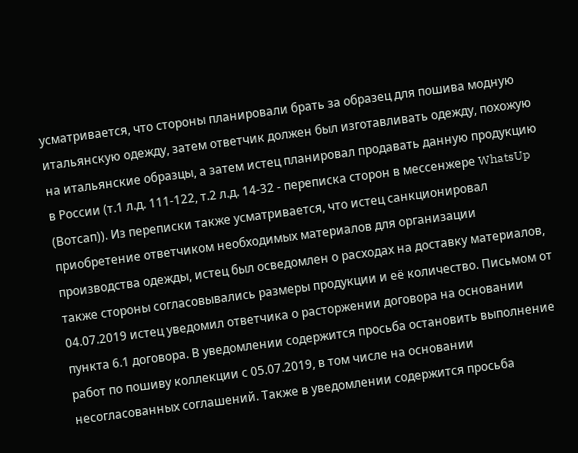усматривается, что стороны планировали брать за образец для пошива модную итальянскую одежду, затем ответчик должен был изготавливать одежду, похожую на итальянские образцы, а затем истец планировал продавать данную продукцию в России (т.1 л.д. 111-122, т.2 л.д. 14-32 - переписка сторон в мессенжере WhatsUp (Вотсап)). Из переписки также усматривается, что истец санкционировал приобретение ответчиком необходимых материалов для организации производства одежды, истец был осведомлен о расходах на доставку материалов, также стороны согласовывались размеры продукции и её количество. Письмом от 04.07.2019 истец уведомил ответчика о расторжении договора на основании пункта 6.1 договора. В уведомлении содержится просьба остановить выполнение работ по пошиву коллекции с 05.07.2019, в том числе на основании несогласованных соглашений. Также в уведомлении содержится просьба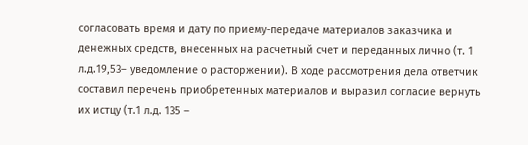согласовать время и дату по приему-передаче материалов заказчика и денежных средств, внесенных на расчетный счет и переданных лично (т. 1 л.д.19,53– уведомление о расторжении). В ходе рассмотрения дела ответчик составил перечень приобретенных материалов и выразил согласие вернуть их истцу (т.1 л.д. 135 –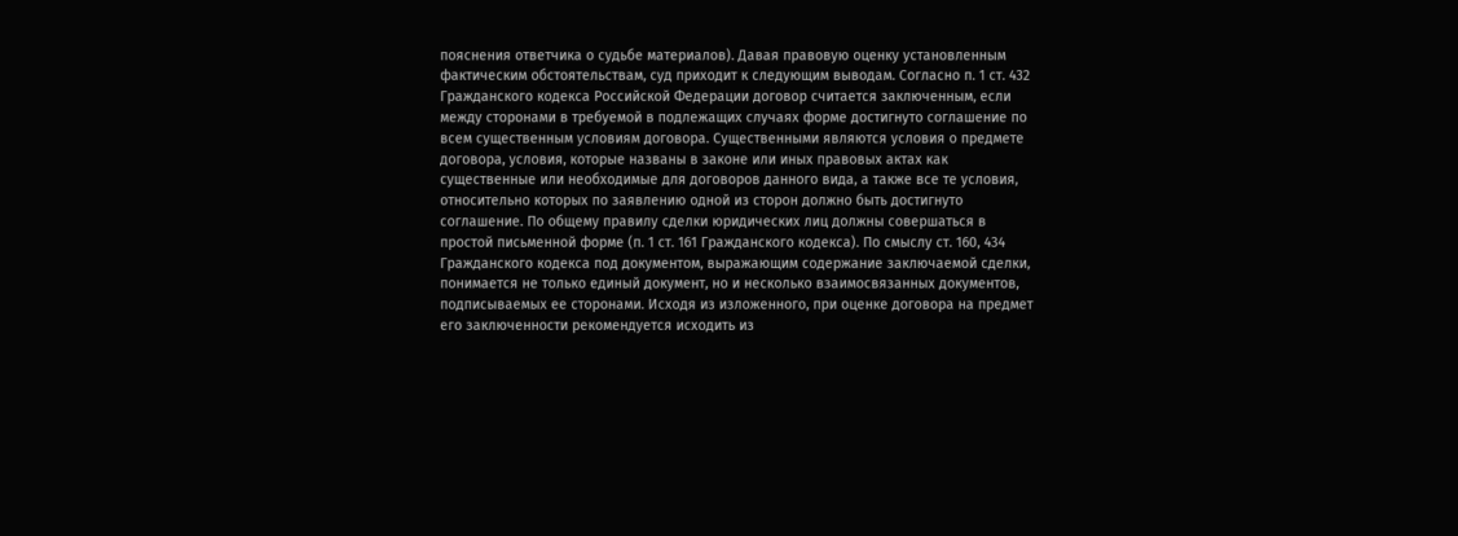пояснения ответчика о судьбе материалов). Давая правовую оценку установленным фактическим обстоятельствам, суд приходит к следующим выводам. Согласно п. 1 ст. 432 Гражданского кодекса Российской Федерации договор считается заключенным, если между сторонами в требуемой в подлежащих случаях форме достигнуто соглашение по всем существенным условиям договора. Существенными являются условия о предмете договора, условия, которые названы в законе или иных правовых актах как существенные или необходимые для договоров данного вида, а также все те условия, относительно которых по заявлению одной из сторон должно быть достигнуто соглашение. По общему правилу сделки юридических лиц должны совершаться в простой письменной форме (п. 1 ст. 161 Гражданского кодекса). По смыслу ст. 160, 434 Гражданского кодекса под документом, выражающим содержание заключаемой сделки, понимается не только единый документ, но и несколько взаимосвязанных документов, подписываемых ее сторонами. Исходя из изложенного, при оценке договора на предмет его заключенности рекомендуется исходить из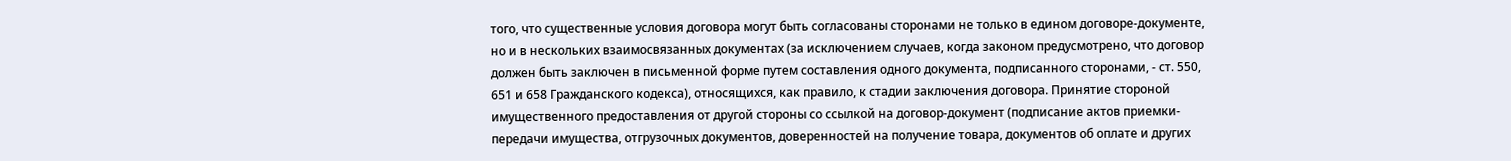того, что существенные условия договора могут быть согласованы сторонами не только в едином договоре-документе, но и в нескольких взаимосвязанных документах (за исключением случаев, когда законом предусмотрено, что договор должен быть заключен в письменной форме путем составления одного документа, подписанного сторонами, - ст. 550, 651 и 658 Гражданского кодекса), относящихся, как правило, к стадии заключения договора. Принятие стороной имущественного предоставления от другой стороны со ссылкой на договор-документ (подписание актов приемки-передачи имущества, отгрузочных документов, доверенностей на получение товара, документов об оплате и других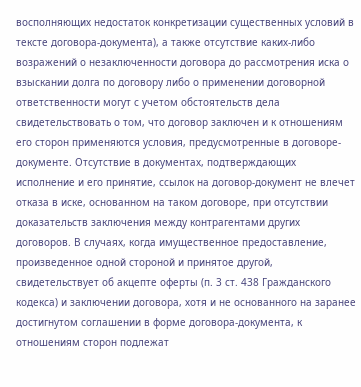восполняющих недостаток конкретизации существенных условий в тексте договора-документа), а также отсутствие каких-либо возражений о незаключенности договора до рассмотрения иска о взыскании долга по договору либо о применении договорной ответственности могут с учетом обстоятельств дела свидетельствовать о том, что договор заключен и к отношениям его сторон применяются условия, предусмотренные в договоре-документе. Отсутствие в документах, подтверждающих исполнение и его принятие, ссылок на договор-документ не влечет отказа в иске, основанном на таком договоре, при отсутствии доказательств заключения между контрагентами других договоров. В случаях, когда имущественное предоставление, произведенное одной стороной и принятое другой, свидетельствует об акцепте оферты (п. 3 ст. 438 Гражданского кодекса) и заключении договора, хотя и не основанного на заранее достигнутом соглашении в форме договора-документа, к отношениям сторон подлежат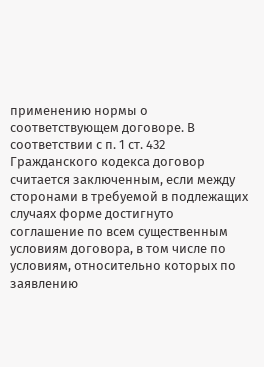применению нормы о соответствующем договоре. В соответствии с п. 1 ст. 432 Гражданского кодекса договор считается заключенным, если между сторонами в требуемой в подлежащих случаях форме достигнуто соглашение по всем существенным условиям договора, в том числе по условиям, относительно которых по заявлению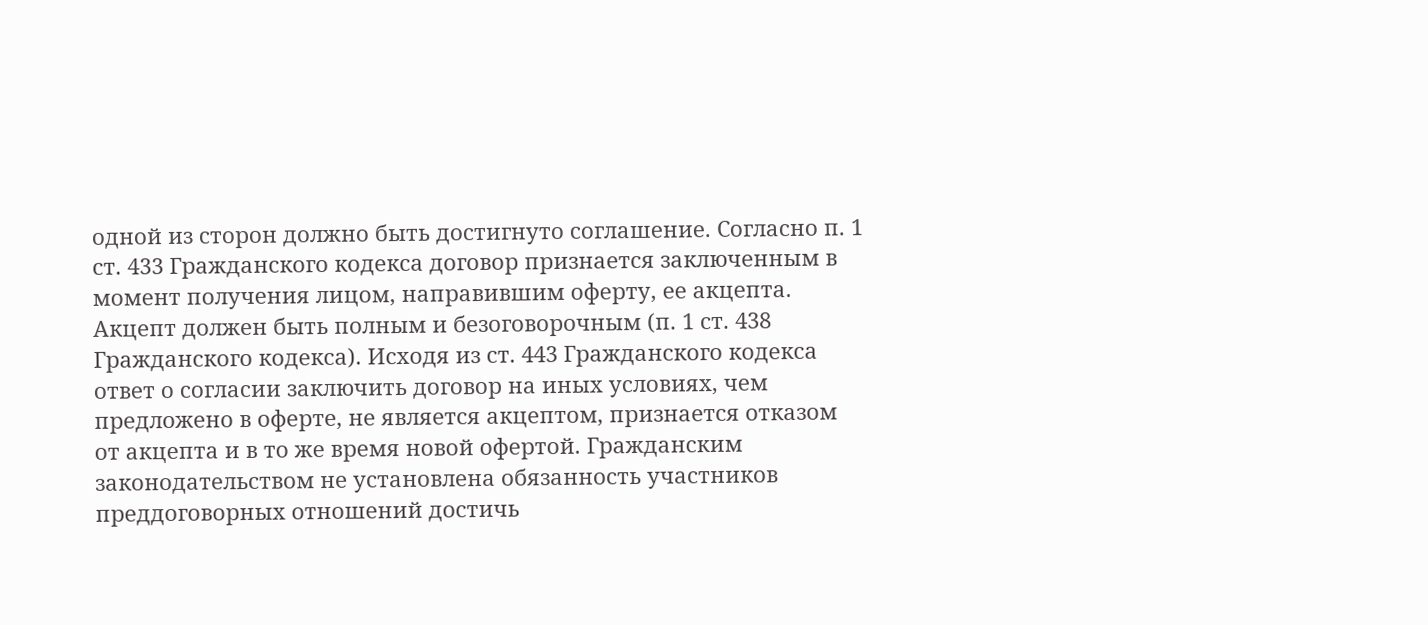одной из сторон должно быть достигнуто соглашение. Согласно п. 1 ст. 433 Гражданского кодекса договор признается заключенным в момент получения лицом, направившим оферту, ее акцепта. Акцепт должен быть полным и безоговорочным (п. 1 ст. 438 Гражданского кодекса). Исходя из ст. 443 Гражданского кодекса ответ о согласии заключить договор на иных условиях, чем предложено в оферте, не является акцептом, признается отказом от акцепта и в то же время новой офертой. Гражданским законодательством не установлена обязанность участников преддоговорных отношений достичь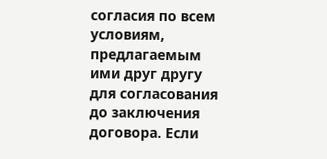согласия по всем условиям, предлагаемым ими друг другу для согласования до заключения договора. Если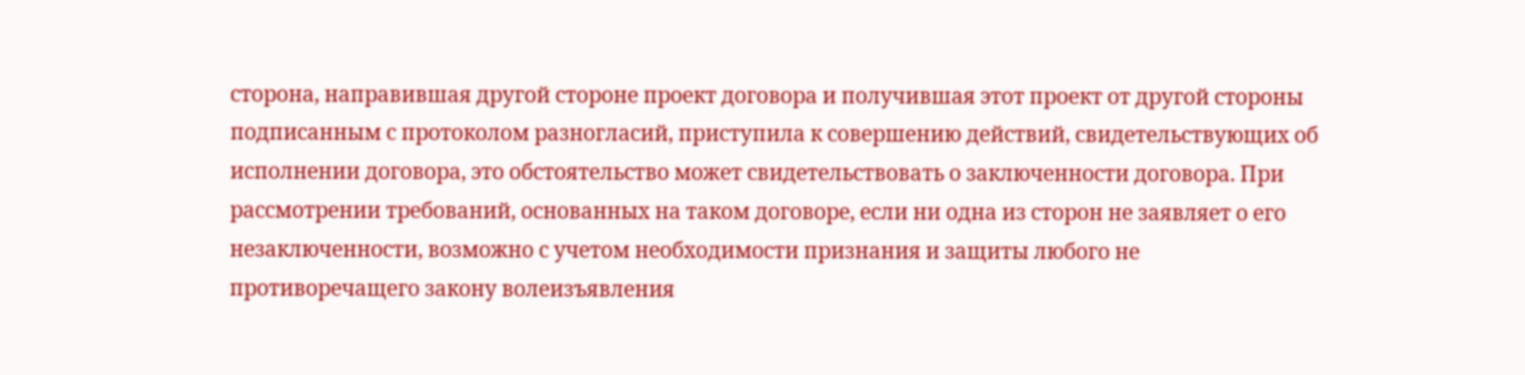сторона, направившая другой стороне проект договора и получившая этот проект от другой стороны подписанным с протоколом разногласий, приступила к совершению действий, свидетельствующих об исполнении договора, это обстоятельство может свидетельствовать о заключенности договора. При рассмотрении требований, основанных на таком договоре, если ни одна из сторон не заявляет о его незаключенности, возможно с учетом необходимости признания и защиты любого не противоречащего закону волеизъявления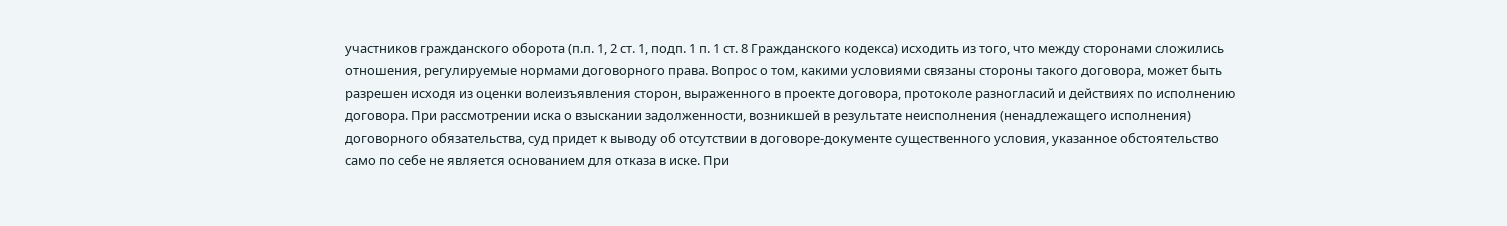участников гражданского оборота (п.п. 1, 2 ст. 1, подп. 1 п. 1 ст. 8 Гражданского кодекса) исходить из того, что между сторонами сложились отношения, регулируемые нормами договорного права. Вопрос о том, какими условиями связаны стороны такого договора, может быть разрешен исходя из оценки волеизъявления сторон, выраженного в проекте договора, протоколе разногласий и действиях по исполнению договора. При рассмотрении иска о взыскании задолженности, возникшей в результате неисполнения (ненадлежащего исполнения) договорного обязательства, суд придет к выводу об отсутствии в договоре-документе существенного условия, указанное обстоятельство само по себе не является основанием для отказа в иске. При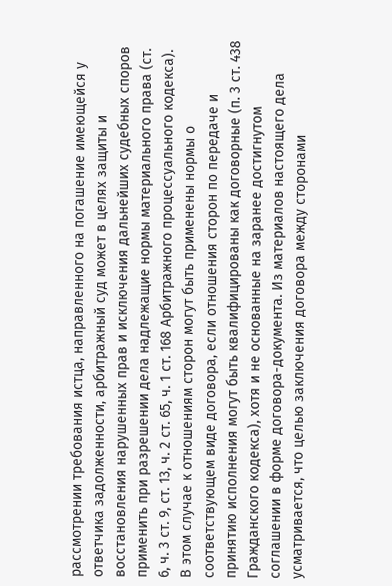рассмотрении требования истца, направленного на погашение имеющейся у ответчика задолженности, арбитражный суд может в целях защиты и восстановления нарушенных прав и исключения дальнейших судебных споров применить при разрешении дела надлежащие нормы материального права (ст. 6, ч. 3 ст. 9, ст. 13, ч. 2 ст. 65, ч. 1 ст. 168 Арбитражного процессуального кодекса). В этом случае к отношениям сторон могут быть применены нормы о соответствующем виде договора, если отношения сторон по передаче и принятию исполнения могут быть квалифицированы как договорные (п. 3 ст. 438 Гражданского кодекса), хотя и не основанные на заранее достигнутом соглашении в форме договора-документа. Из материалов настоящего дела усматривается, что целью заключения договора между сторонами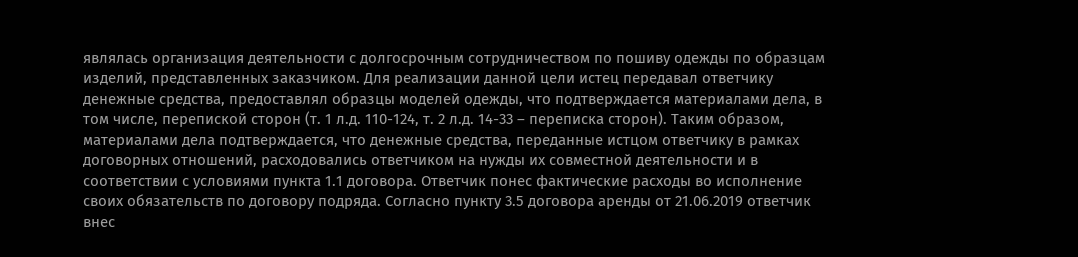являлась организация деятельности с долгосрочным сотрудничеством по пошиву одежды по образцам изделий, представленных заказчиком. Для реализации данной цели истец передавал ответчику денежные средства, предоставлял образцы моделей одежды, что подтверждается материалами дела, в том числе, перепиской сторон (т. 1 л.д. 110-124, т. 2 л.д. 14-33 – переписка сторон). Таким образом, материалами дела подтверждается, что денежные средства, переданные истцом ответчику в рамках договорных отношений, расходовались ответчиком на нужды их совместной деятельности и в соответствии с условиями пункта 1.1 договора. Ответчик понес фактические расходы во исполнение своих обязательств по договору подряда. Согласно пункту 3.5 договора аренды от 21.06.2019 ответчик внес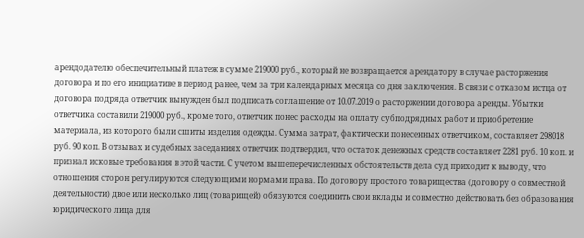арендодателю обеспечительный платеж в сумме 219000 руб., который не возвращается арендатору в случае расторжения договора и по его инициативе в период ранее, чем за три календарных месяца со дня заключения. В связи с отказом истца от договора подряда ответчик вынужден был подписать соглашение от 10.07.2019 о расторжении договора аренды. Убытки ответчика составили 219000 руб., кроме того, ответчик понес расходы на оплату субподрядных работ и приобретение материала, из которого были сшиты изделия одежды. Сумма затрат, фактически понесенных ответчиком, составляет 298018 руб. 90 коп. В отзывах и судебных заседаниях ответчик подтвердил, что остаток денежных средств составляет 2281 руб. 10 коп. и признал исковые требования в этой части. С учетом вышеперечисленных обстоятельств дела суд приходит к выводу, что отношения сторон регулируются следующими нормами права. По договору простого товарищества (договору о совместной деятельности) двое или несколько лиц (товарищей) обязуются соединить свои вклады и совместно действовать без образования юридического лица для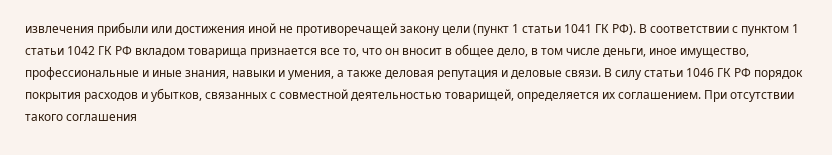извлечения прибыли или достижения иной не противоречащей закону цели (пункт 1 статьи 1041 ГК РФ). В соответствии с пунктом 1 статьи 1042 ГК РФ вкладом товарища признается все то, что он вносит в общее дело, в том числе деньги, иное имущество, профессиональные и иные знания, навыки и умения, а также деловая репутация и деловые связи. В силу статьи 1046 ГК РФ порядок покрытия расходов и убытков, связанных с совместной деятельностью товарищей, определяется их соглашением. При отсутствии такого соглашения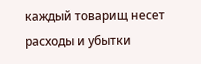каждый товарищ несет расходы и убытки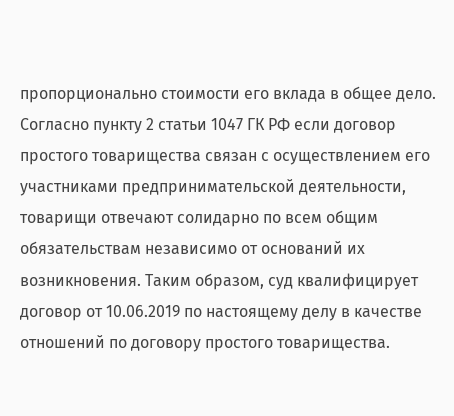пропорционально стоимости его вклада в общее дело. Согласно пункту 2 статьи 1047 ГК РФ если договор простого товарищества связан с осуществлением его участниками предпринимательской деятельности, товарищи отвечают солидарно по всем общим обязательствам независимо от оснований их возникновения. Таким образом, суд квалифицирует договор от 10.06.2019 по настоящему делу в качестве отношений по договору простого товарищества.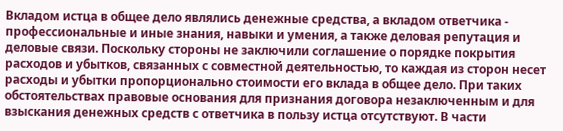Вкладом истца в общее дело являлись денежные средства, а вкладом ответчика - профессиональные и иные знания, навыки и умения, а также деловая репутация и деловые связи. Поскольку стороны не заключили соглашение о порядке покрытия расходов и убытков, связанных с совместной деятельностью, то каждая из сторон несет расходы и убытки пропорционально стоимости его вклада в общее дело. При таких обстоятельствах правовые основания для признания договора незаключенным и для взыскания денежных средств с ответчика в пользу истца отсутствуют. В части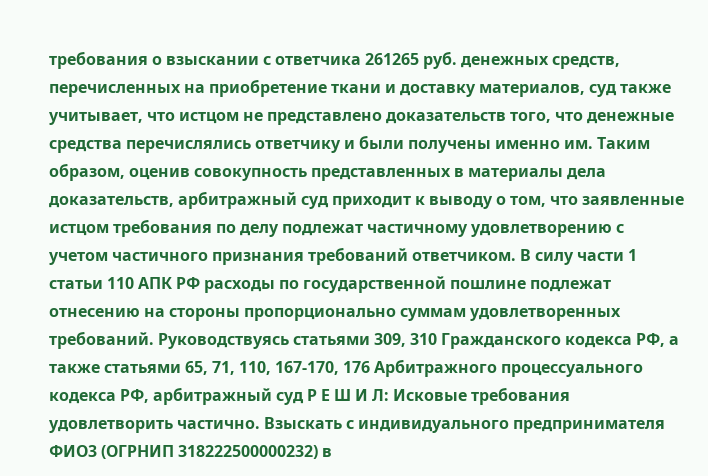требования о взыскании с ответчика 261265 руб. денежных средств, перечисленных на приобретение ткани и доставку материалов, суд также учитывает, что истцом не представлено доказательств того, что денежные средства перечислялись ответчику и были получены именно им. Таким образом, оценив совокупность представленных в материалы дела доказательств, арбитражный суд приходит к выводу о том, что заявленные истцом требования по делу подлежат частичному удовлетворению с учетом частичного признания требований ответчиком. В силу части 1 статьи 110 АПК РФ расходы по государственной пошлине подлежат отнесению на стороны пропорционально суммам удовлетворенных требований. Руководствуясь статьями 309, 310 Гражданского кодекса РФ, а также статьями 65, 71, 110, 167-170, 176 Арбитражного процессуального кодекса РФ, арбитражный суд Р Е Ш И Л: Исковые требования удовлетворить частично. Взыскать с индивидуального предпринимателя ФИО3 (ОГРНИП 318222500000232) в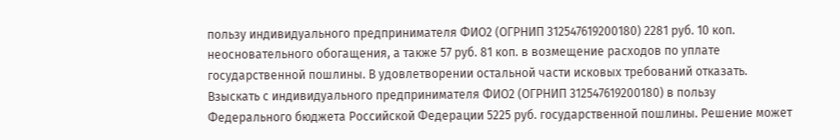пользу индивидуального предпринимателя ФИО2 (ОГРНИП 312547619200180) 2281 руб. 10 коп. неосновательного обогащения, а также 57 руб. 81 коп. в возмещение расходов по уплате государственной пошлины. В удовлетворении остальной части исковых требований отказать. Взыскать с индивидуального предпринимателя ФИО2 (ОГРНИП 312547619200180) в пользу Федерального бюджета Российской Федерации 5225 руб. государственной пошлины. Решение может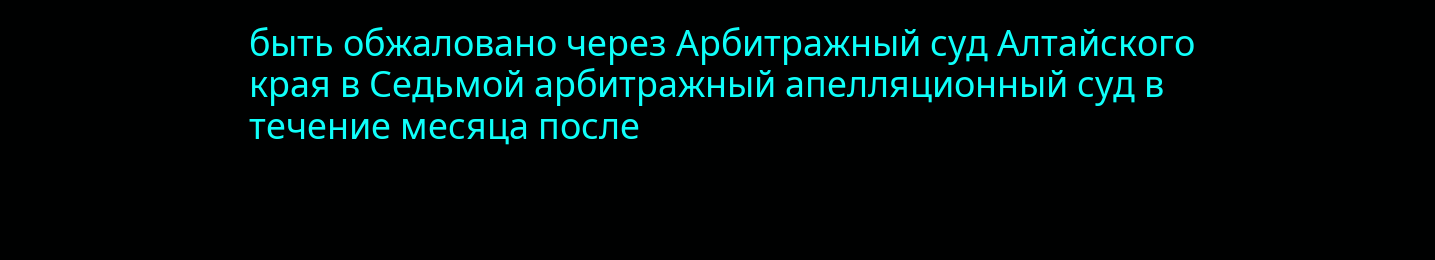быть обжаловано через Арбитражный суд Алтайского края в Седьмой арбитражный апелляционный суд в течение месяца после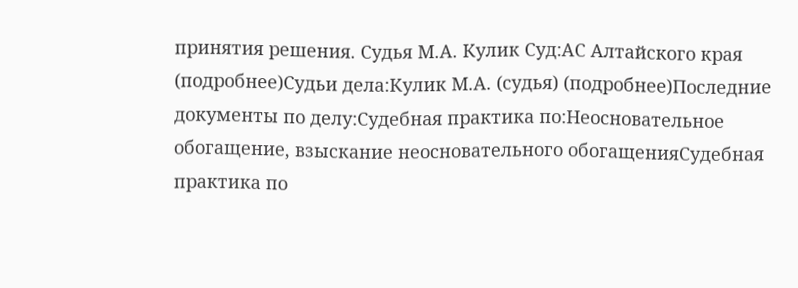принятия решения. Судья М.А. Кулик Суд:АС Алтайского края (подробнее)Судьи дела:Кулик М.А. (судья) (подробнее)Последние документы по делу:Судебная практика по:Неосновательное обогащение, взыскание неосновательного обогащенияСудебная практика по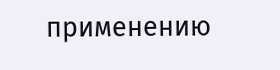применению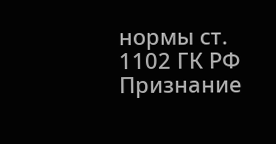нормы ст. 1102 ГК РФ Признание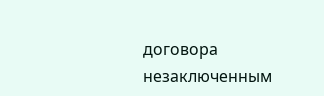договора незаключенным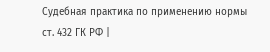Судебная практика по применению нормы ст. 432 ГК РФ |